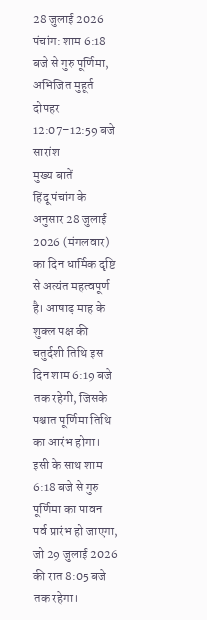28 जुलाई 2026 पंचांग: शाम 6:18 बजे से गुरु पूर्णिमा, अभिजित मुहूर्त दोपहर 12:07–12:59 बजे
सारांश
मुख्य बातें
हिंदू पंचांग के अनुसार 28 जुलाई 2026 (मंगलवार) का दिन धार्मिक दृष्टि से अत्यंत महत्वपूर्ण है। आषाढ़ माह के शुक्ल पक्ष की चतुर्दशी तिथि इस दिन शाम 6:19 बजे तक रहेगी, जिसके पश्चात पूर्णिमा तिथि का आरंभ होगा। इसी के साथ शाम 6:18 बजे से गुरु पूर्णिमा का पावन पर्व प्रारंभ हो जाएगा, जो 29 जुलाई 2026 की रात 8:05 बजे तक रहेगा।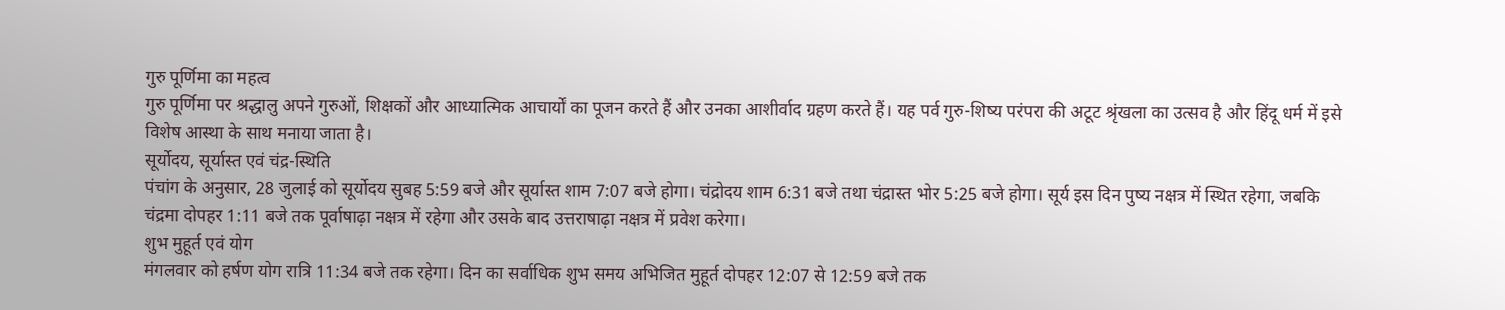गुरु पूर्णिमा का महत्व
गुरु पूर्णिमा पर श्रद्धालु अपने गुरुओं, शिक्षकों और आध्यात्मिक आचार्यों का पूजन करते हैं और उनका आशीर्वाद ग्रहण करते हैं। यह पर्व गुरु-शिष्य परंपरा की अटूट श्रृंखला का उत्सव है और हिंदू धर्म में इसे विशेष आस्था के साथ मनाया जाता है।
सूर्योदय, सूर्यास्त एवं चंद्र-स्थिति
पंचांग के अनुसार, 28 जुलाई को सूर्योदय सुबह 5:59 बजे और सूर्यास्त शाम 7:07 बजे होगा। चंद्रोदय शाम 6:31 बजे तथा चंद्रास्त भोर 5:25 बजे होगा। सूर्य इस दिन पुष्य नक्षत्र में स्थित रहेगा, जबकि चंद्रमा दोपहर 1:11 बजे तक पूर्वाषाढ़ा नक्षत्र में रहेगा और उसके बाद उत्तराषाढ़ा नक्षत्र में प्रवेश करेगा।
शुभ मुहूर्त एवं योग
मंगलवार को हर्षण योग रात्रि 11:34 बजे तक रहेगा। दिन का सर्वाधिक शुभ समय अभिजित मुहूर्त दोपहर 12:07 से 12:59 बजे तक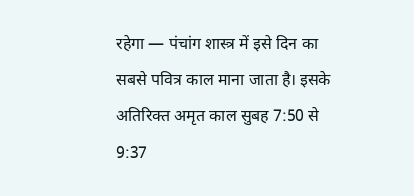रहेगा — पंचांग शास्त्र में इसे दिन का सबसे पवित्र काल माना जाता है। इसके अतिरिक्त अमृत काल सुबह 7:50 से 9:37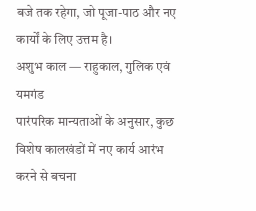बजे तक रहेगा, जो पूजा-पाठ और नए कार्यों के लिए उत्तम है।
अशुभ काल — राहुकाल, गुलिक एवं यमगंड
पारंपरिक मान्यताओं के अनुसार, कुछ विशेष कालखंडों में नए कार्य आरंभ करने से बचना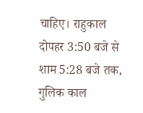चाहिए। राहुकाल दोपहर 3:50 बजे से शाम 5:28 बजे तक, गुलिक काल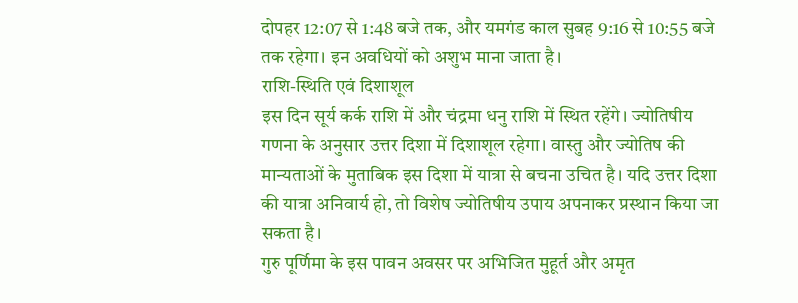दोपहर 12:07 से 1:48 बजे तक, और यमगंड काल सुबह 9:16 से 10:55 बजे तक रहेगा। इन अवधियों को अशुभ माना जाता है।
राशि-स्थिति एवं दिशाशूल
इस दिन सूर्य कर्क राशि में और चंद्रमा धनु राशि में स्थित रहेंगे। ज्योतिषीय गणना के अनुसार उत्तर दिशा में दिशाशूल रहेगा। वास्तु और ज्योतिष की मान्यताओं के मुताबिक इस दिशा में यात्रा से बचना उचित है। यदि उत्तर दिशा की यात्रा अनिवार्य हो, तो विशेष ज्योतिषीय उपाय अपनाकर प्रस्थान किया जा सकता है।
गुरु पूर्णिमा के इस पावन अवसर पर अभिजित मुहूर्त और अमृत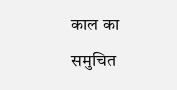काल का समुचित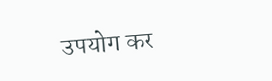उपयोग कर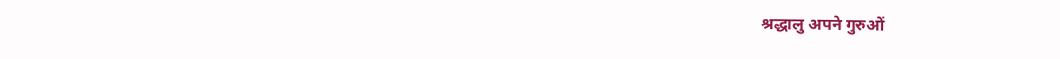श्रद्धालु अपने गुरुओं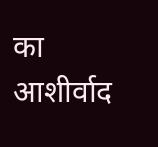का आशीर्वाद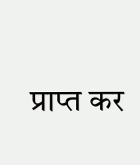प्राप्त कर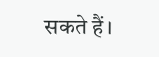सकते हैं।